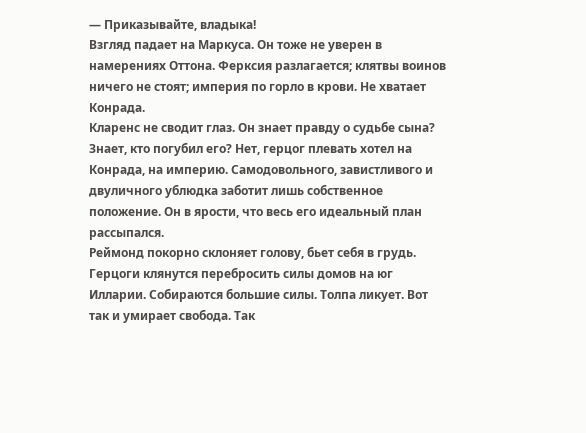— Приказывайте, владыка!
Взгляд падает на Маркуса. Он тоже не уверен в намерениях Оттона. Ферксия разлагается; клятвы воинов ничего не стоят; империя по горло в крови. Не хватает Конрада.
Кларенс не сводит глаз. Он знает правду о судьбе сына? Знает, кто погубил его? Нет, герцог плевать хотел на Конрада, на империю. Самодовольного, завистливого и двуличного ублюдка заботит лишь собственное положение. Он в ярости, что весь его идеальный план рассыпался.
Реймонд покорно склоняет голову, бьет себя в грудь. Герцоги клянутся перебросить силы домов на юг Илларии. Собираются большие силы. Толпа ликует. Вот так и умирает свобода. Так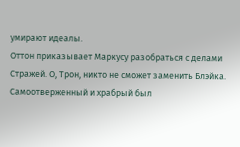умирают идеалы.
Оттон приказывает Маркусу разобраться с делами Стражей. О, Трон, никто не сможет заменить Блэйка. Самоотверженный и храбрый был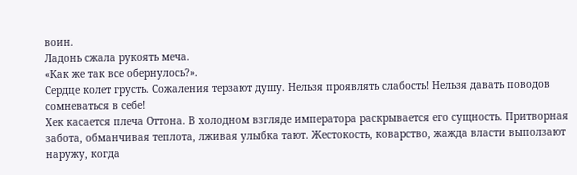воин.
Ладонь сжала рукоять меча.
«Как же так все обернулось?».
Сердце колет грусть. Сожаления терзают душу. Нельзя проявлять слабость! Нельзя давать поводов сомневаться в себе!
Хек касается плеча Оттона. В холодном взгляде императора раскрывается его сущность. Притворная забота, обманчивая теплота, лживая улыбка тают. Жестокость, коварство, жажда власти выползают наружу, когда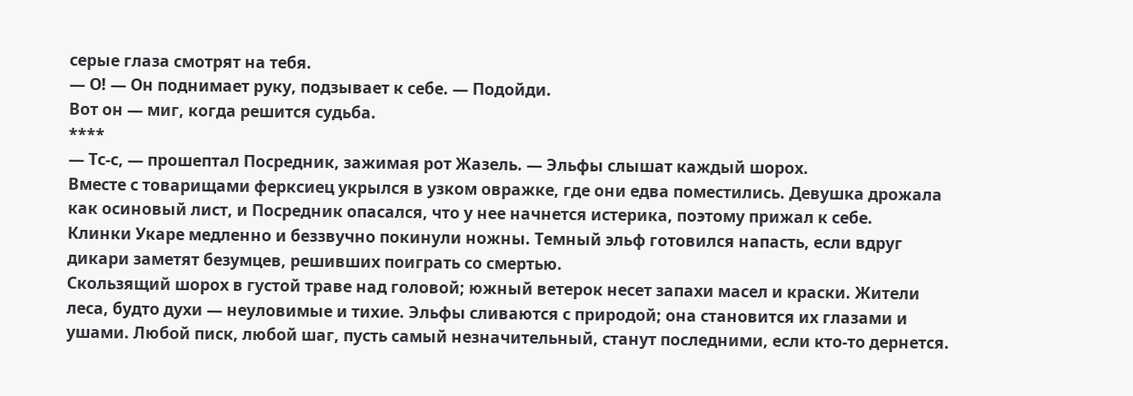серые глаза смотрят на тебя.
— О! — Он поднимает руку, подзывает к себе. — Подойди.
Вот он — миг, когда решится судьба.
****
— Тс-с, — прошептал Посредник, зажимая рот Жазель. — Эльфы слышат каждый шорох.
Вместе с товарищами ферксиец укрылся в узком овражке, где они едва поместились. Девушка дрожала как осиновый лист, и Посредник опасался, что у нее начнется истерика, поэтому прижал к себе.
Клинки Укаре медленно и беззвучно покинули ножны. Темный эльф готовился напасть, если вдруг дикари заметят безумцев, решивших поиграть со смертью.
Скользящий шорох в густой траве над головой; южный ветерок несет запахи масел и краски. Жители леса, будто духи — неуловимые и тихие. Эльфы сливаются с природой; она становится их глазами и ушами. Любой писк, любой шаг, пусть самый незначительный, станут последними, если кто-то дернется.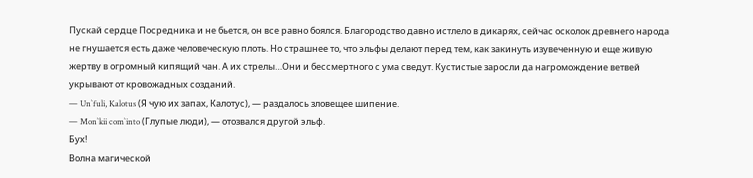Пускай сердце Посредника и не бьется, он все равно боялся. Благородство давно истлело в дикарях, сейчас осколок древнего народа не гнушается есть даже человеческую плоть. Но страшнее то, что эльфы делают перед тем, как закинуть изувеченную и еще живую жертву в огромный кипящий чан. А их стрелы…Они и бессмертного с ума сведут. Кустистые заросли да нагромождение ветвей укрывают от кровожадных созданий.
— Un`fuli, Kalotus (Я чую их запах, Калотус), — раздалось зловещее шипение.
— Mon`kii com`into (Глупые люди), — отозвался другой эльф.
Бух!
Волна магической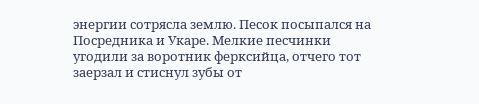энергии сотрясла землю. Песок посыпался на Посредника и Укаре. Мелкие песчинки угодили за воротник ферксийца, отчего тот заерзал и стиснул зубы от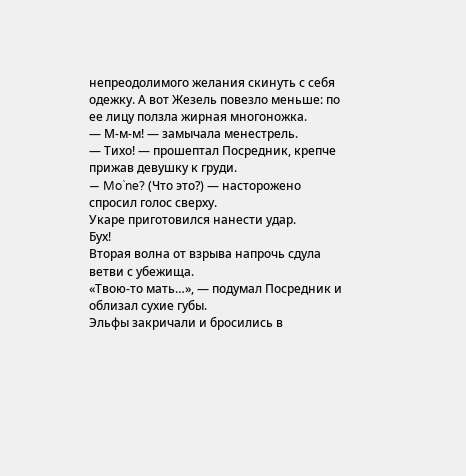непреодолимого желания скинуть с себя одежку. А вот Жезель повезло меньше: по ее лицу ползла жирная многоножка.
— М-м-м! — замычала менестрель.
— Тихо! — прошептал Посредник, крепче прижав девушку к груди.
— Mo`ne? (Что это?) — насторожено спросил голос сверху.
Укаре приготовился нанести удар.
Бух!
Вторая волна от взрыва напрочь сдула ветви с убежища.
«Твою-то мать…», — подумал Посредник и облизал сухие губы.
Эльфы закричали и бросились в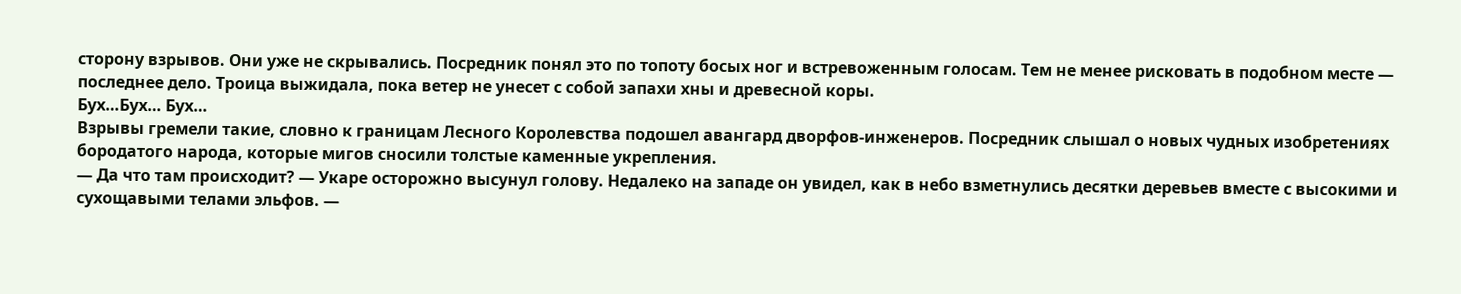сторону взрывов. Они уже не скрывались. Посредник понял это по топоту босых ног и встревоженным голосам. Тем не менее рисковать в подобном месте — последнее дело. Троица выжидала, пока ветер не унесет с собой запахи хны и древесной коры.
Бух…Бух… Бух…
Взрывы гремели такие, словно к границам Лесного Королевства подошел авангард дворфов-инженеров. Посредник слышал о новых чудных изобретениях бородатого народа, которые мигов сносили толстые каменные укрепления.
— Да что там происходит? — Укаре осторожно высунул голову. Недалеко на западе он увидел, как в небо взметнулись десятки деревьев вместе с высокими и сухощавыми телами эльфов. —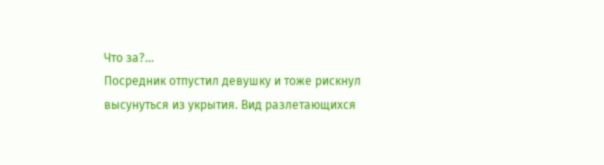Что за?…
Посредник отпустил девушку и тоже рискнул высунуться из укрытия. Вид разлетающихся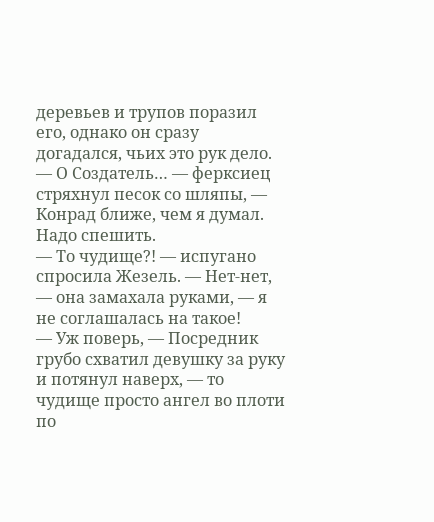деревьев и трупов поразил его, однако он сразу догадался, чьих это рук дело.
— О Создатель… — ферксиец стряхнул песок со шляпы, — Конрад ближе, чем я думал. Надо спешить.
— То чудище?! — испугано спросила Жезель. — Нет-нет, — она замахала руками, — я не соглашалась на такое!
— Уж поверь, — Посредник грубо схватил девушку за руку и потянул наверх, — то чудище просто ангел во плоти по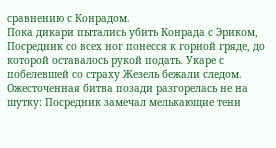сравнению с Конрадом.
Пока дикари пытались убить Конрада с Эриком, Посредник со всех ног понесся к горной гряде, до которой оставалось рукой подать. Укаре с побелевшей со страху Жезель бежали следом.
Ожесточенная битва позади разгорелась не на шутку: Посредник замечал мелькающие тени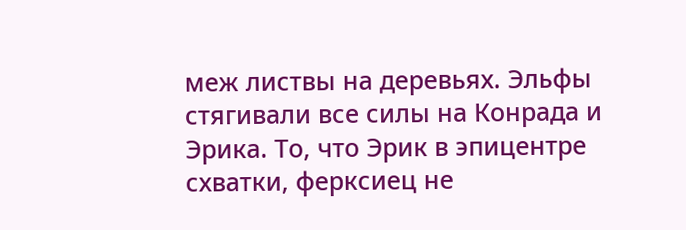меж листвы на деревьях. Эльфы стягивали все силы на Конрада и Эрика. То, что Эрик в эпицентре схватки, ферксиец не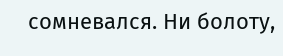сомневался. Ни болоту,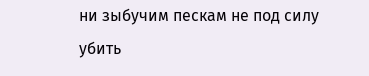ни зыбучим пескам не под силу убить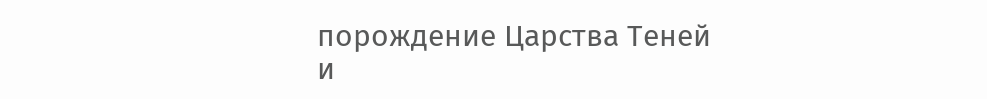порождение Царства Теней и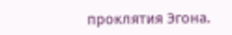проклятия Эгона.